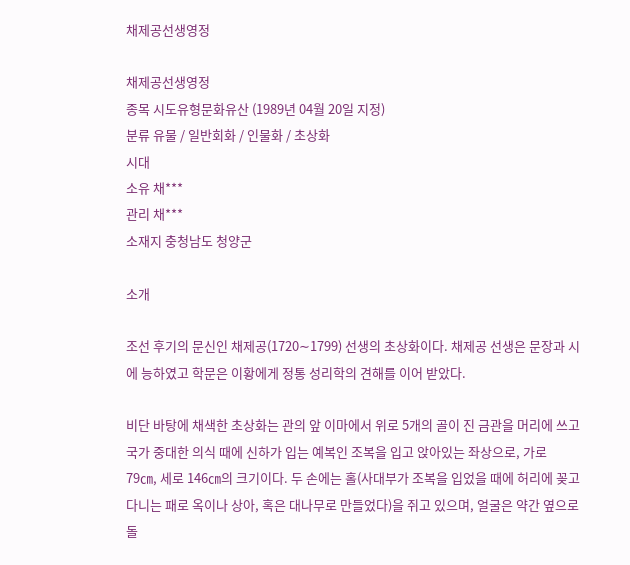채제공선생영정

채제공선생영정
종목 시도유형문화유산 (1989년 04월 20일 지정)
분류 유물 / 일반회화 / 인물화 / 초상화
시대
소유 채***
관리 채***
소재지 충청남도 청양군

소개

조선 후기의 문신인 채제공(1720∼1799) 선생의 초상화이다. 채제공 선생은 문장과 시에 능하였고 학문은 이황에게 정통 성리학의 견해를 이어 받았다.

비단 바탕에 채색한 초상화는 관의 앞 이마에서 위로 5개의 골이 진 금관을 머리에 쓰고 국가 중대한 의식 때에 신하가 입는 예복인 조복을 입고 앉아있는 좌상으로, 가로 79㎝, 세로 146㎝의 크기이다. 두 손에는 홀(사대부가 조복을 입었을 때에 허리에 꽂고 다니는 패로 옥이나 상아, 혹은 대나무로 만들었다)을 쥐고 있으며, 얼굴은 약간 옆으로 돌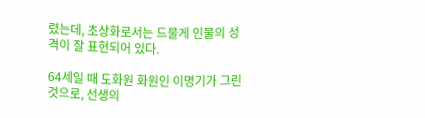렸는데, 초상화로서는 드물게 인물의 성격이 잘 표현되어 있다.

64세일 때 도화원 화원인 이명기가 그린 것으로, 선생의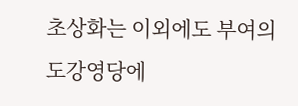초상화는 이외에도 부여의 도강영당에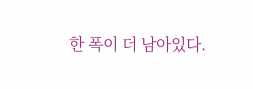한 폭이 더 남아있다.